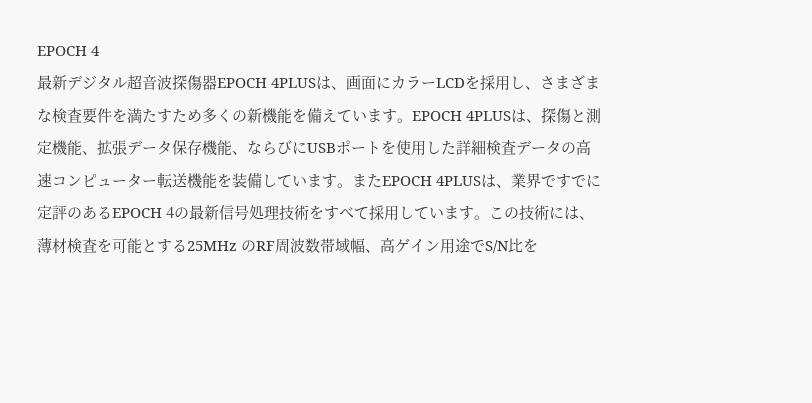EPOCH 4
最新デジタル超音波探傷器EPOCH 4PLUSは、画面にカラーLCDを採用し、さまざまな検査要件を満たすため多くの新機能を備えています。EPOCH 4PLUSは、探傷と測定機能、拡張データ保存機能、ならびにUSBポートを使用した詳細検査データの高速コンピューター転送機能を装備しています。またEPOCH 4PLUSは、業界ですでに定評のあるEPOCH 4の最新信号処理技術をすべて採用しています。この技術には、薄材検査を可能とする25MHz のRF周波数帯域幅、高ゲイン用途でS/N比を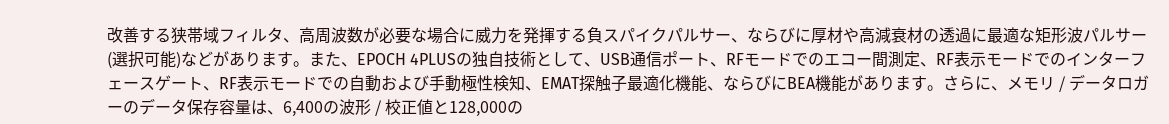改善する狭帯域フィルタ、高周波数が必要な場合に威力を発揮する負スパイクパルサー、ならびに厚材や高減衰材の透過に最適な矩形波パルサー(選択可能)などがあります。また、EPOCH 4PLUSの独自技術として、USB通信ポート、RFモードでのエコー間測定、RF表示モードでのインターフェースゲート、RF表示モードでの自動および手動極性検知、EMAT探触子最適化機能、ならびにBEA機能があります。さらに、メモリ / データロガーのデータ保存容量は、6,400の波形 / 校正値と128,000の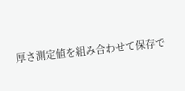厚さ測定値を組み合わせて保存で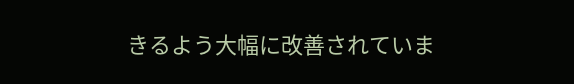きるよう大幅に改善されていま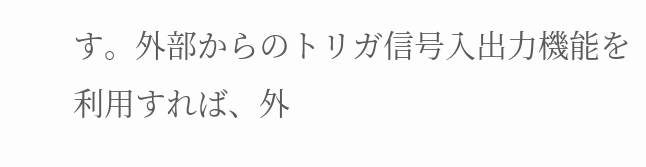す。外部からのトリガ信号入出力機能を利用すれば、外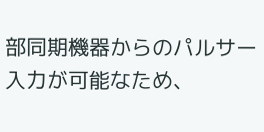部同期機器からのパルサー入力が可能なため、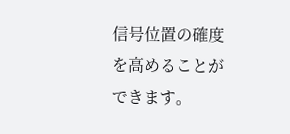信号位置の確度を高めることができます。